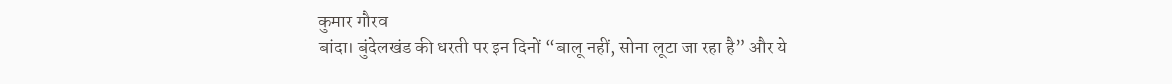कुमार गौरव
बांदा। बुंदेलखंड की धरती पर इन दिनों “बालू नहीं, सोना लूटा जा रहा है” और ये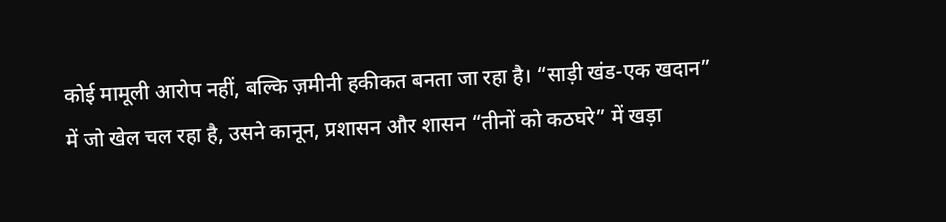कोई मामूली आरोप नहीं, बल्कि ज़मीनी हकीकत बनता जा रहा है। “साड़ी खंड-एक खदान” में जो खेल चल रहा है, उसने कानून, प्रशासन और शासन “तीनों को कठघरे” में खड़ा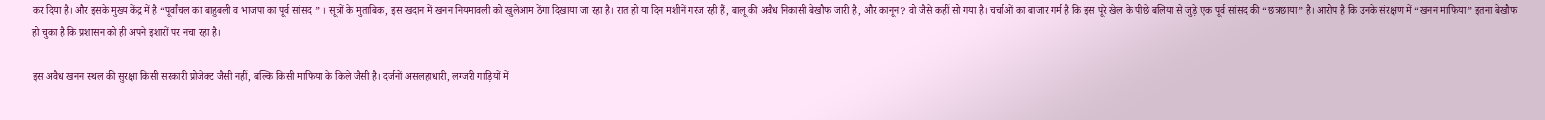कर दिया है। और इसके मुख्य केंद्र में है “पूर्वांचल का बाहुबली व भाजपा का पूर्व सांसद ” । सूत्रों के मुताबिक, इस खदान में खनन नियमावली को खुलेआम ठेंगा दिखाया जा रहा है। रात हो या दिन मशीनें गरज रही हैं, बालू की अवैध निकासी बेखौफ जारी है, और कानून? वो जैसे कहीं सो गया है। चर्चाओं का बाजार गर्म है कि इस पूरे खेल के पीछे बलिया से जुड़े एक पूर्व सांसद की “छत्रछाया” है। आरोप है कि उनके संरक्षण में “खनन माफिया” इतना बेखौफ हो चुका है कि प्रशासन को ही अपने इशारों पर नचा रहा है।

इस अवैध खनन स्थल की सुरक्षा किसी सरकारी प्रोजेक्ट जैसी नहीं, बल्कि किसी माफिया के किले जैसी है। दर्जनों असलहाधारी, लग्जरी गाड़ियों में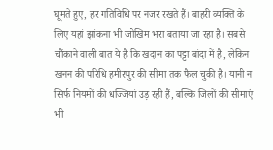घूमते हुए, हर गतिविधि पर नजर रखते हैं। बाहरी व्यक्ति के लिए यहां झांकना भी जोखिम भरा बताया जा रहा है। सबसे चौंकाने वाली बात ये है कि खदान का पट्टा बांदा में है, लेकिन खनन की परिधि हमीरपुर की सीमा तक फैल चुकी है। यानी न सिर्फ नियमों की धज्जियां उड़ रही हैं, बल्कि जिलों की सीमाएं भी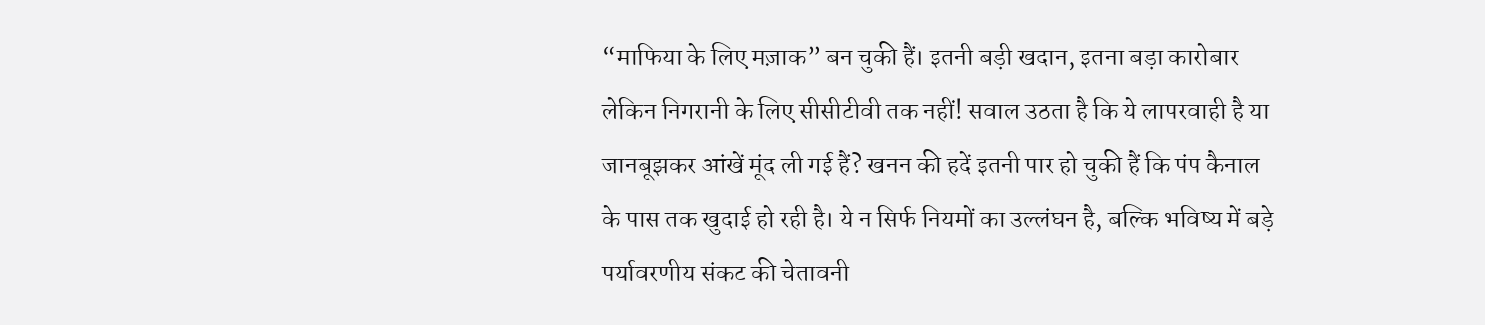“माफिया के लिए मज़ाक” बन चुकी हैं। इतनी बड़ी खदान, इतना बड़ा कारोबार लेकिन निगरानी के लिए सीसीटीवी तक नहीं! सवाल उठता है कि ये लापरवाही है या जानबूझकर आंखें मूंद ली गई हैं? खनन की हदें इतनी पार हो चुकी हैं कि पंप कैनाल के पास तक खुदाई हो रही है। ये न सिर्फ नियमों का उल्लंघन है, बल्कि भविष्य में बड़े पर्यावरणीय संकट की चेतावनी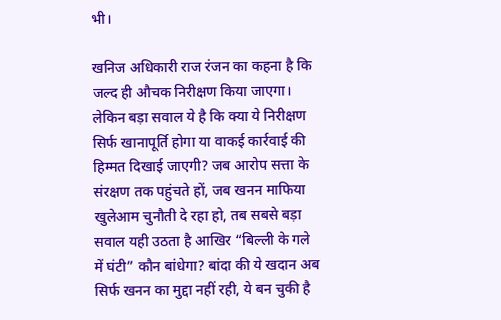भी।

खनिज अधिकारी राज रंजन का कहना है कि जल्द ही औचक निरीक्षण किया जाएगा। लेकिन बड़ा सवाल ये है कि क्या ये निरीक्षण सिर्फ खानापूर्ति होगा या वाकई कार्रवाई की हिम्मत दिखाई जाएगी? जब आरोप सत्ता के संरक्षण तक पहुंचते हों, जब खनन माफिया खुलेआम चुनौती दे रहा हो, तब सबसे बड़ा सवाल यही उठता है आखिर “बिल्ली के गले में घंटी” कौन बांधेगा? बांदा की ये खदान अब सिर्फ खनन का मुद्दा नहीं रही, ये बन चुकी है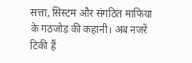सत्ता, सिस्टम और संगठित माफिया के गठजोड़ की कहानी। अब नजरें टिकी हैं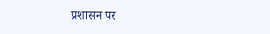प्रशासन पर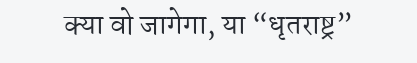क्या वो जागेगा, या “धृतराष्ट्र”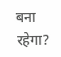बना रहेगा?